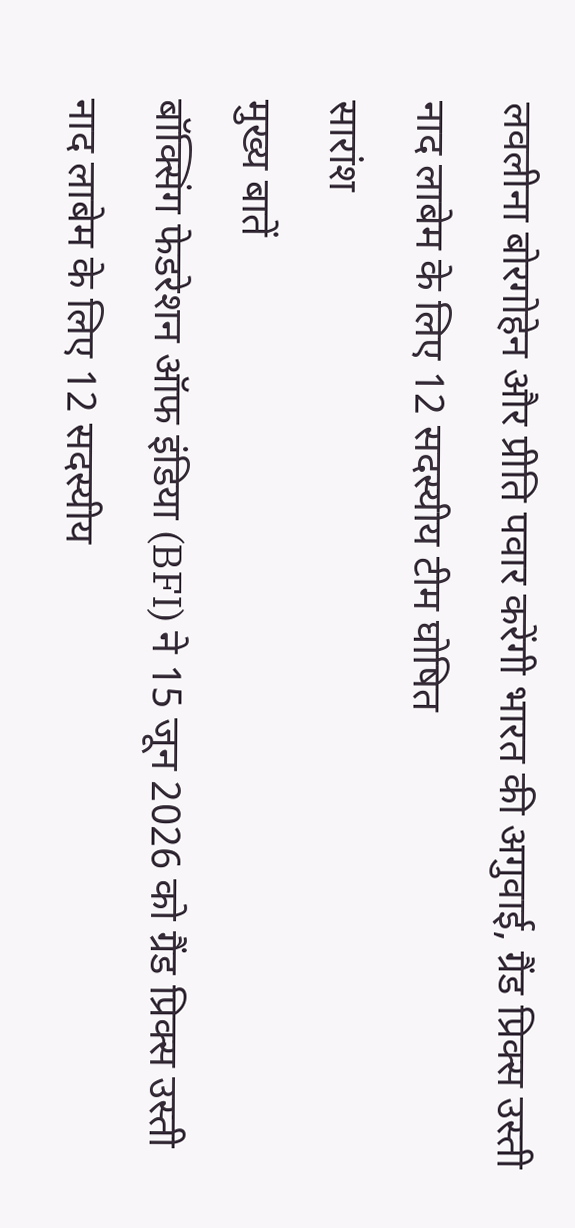लवलीना बोरगोहेन और प्रीति पवार करेंगी भारत की अगुवाई, ग्रैंड प्रिक्स उस्ती नाद लाबेम के लिए 12 सदस्यीय टीम घोषित
सारांश
मुख्य बातें
बॉक्सिंग फेडरेशन ऑफ इंडिया (BFI) ने 15 जून 2026 को ग्रैंड प्रिक्स उस्ती नाद लाबेम के लिए 12 सदस्यीय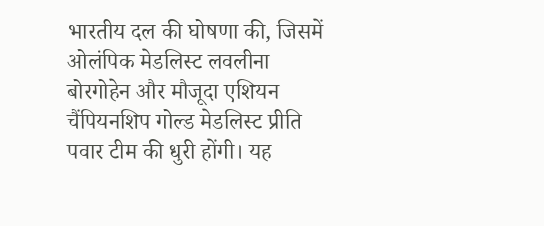भारतीय दल की घोषणा की, जिसमें ओलंपिक मेडलिस्ट लवलीना बोरगोहेन और मौजूदा एशियन चैंपियनशिप गोल्ड मेडलिस्ट प्रीति पवार टीम की धुरी होंगी। यह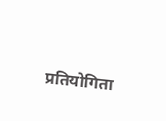प्रतियोगिता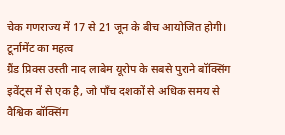चेक गणराज्य में 17 से 21 जून के बीच आयोजित होगी।
टूर्नामेंट का महत्व
ग्रैंड प्रिक्स उस्ती नाद लाबेम यूरोप के सबसे पुराने बॉक्सिंग इवेंट्स में से एक है, जो पाँच दशकों से अधिक समय से वैश्विक बॉक्सिंग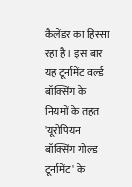कैलेंडर का हिस्सा रहा है। इस बार यह टूर्नामेंट वर्ल्ड बॉक्सिंग के नियमों के तहत 'यूरोपियन बॉक्सिंग गोल्ड टूर्नामेंट' के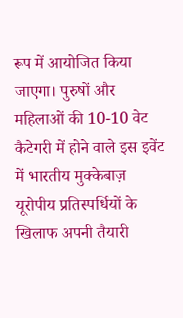रूप में आयोजित किया जाएगा। पुरुषों और महिलाओं की 10-10 वेट कैटेगरी में होने वाले इस इवेंट में भारतीय मुक्केबाज़ यूरोपीय प्रतिस्पर्धियों के खिलाफ अपनी तैयारी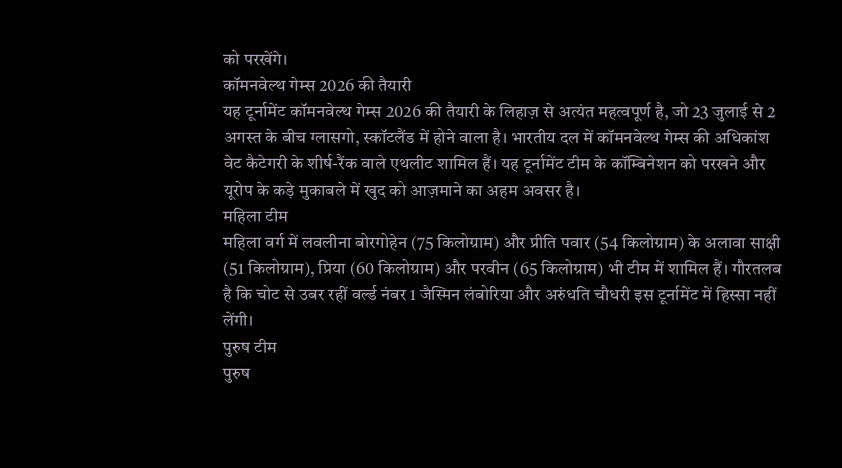को परखेंगे।
कॉमनवेल्थ गेम्स 2026 की तैयारी
यह टूर्नामेंट कॉमनवेल्थ गेम्स 2026 की तैयारी के लिहाज़ से अत्यंत महत्वपूर्ण है, जो 23 जुलाई से 2 अगस्त के बीच ग्लासगो, स्कॉटलैंड में होने वाला है। भारतीय दल में कॉमनवेल्थ गेम्स की अधिकांश वेट कैटेगरी के शीर्ष-रैंक वाले एथलीट शामिल हैं। यह टूर्नामेंट टीम के कॉम्बिनेशन को परखने और यूरोप के कड़े मुकाबले में खुद को आज़माने का अहम अवसर है।
महिला टीम
महिला वर्ग में लवलीना बोरगोहेन (75 किलोग्राम) और प्रीति पवार (54 किलोग्राम) के अलावा साक्षी (51 किलोग्राम), प्रिया (60 किलोग्राम) और परवीन (65 किलोग्राम) भी टीम में शामिल हैं। गौरतलब है कि चोट से उबर रहीं वर्ल्ड नंबर 1 जैस्मिन लंबोरिया और अरुंधति चौधरी इस टूर्नामेंट में हिस्सा नहीं लेंगी।
पुरुष टीम
पुरुष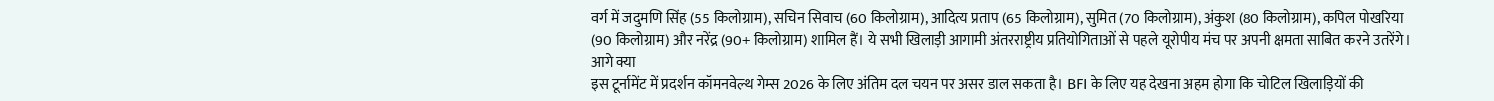वर्ग में जदुमणि सिंह (55 किलोग्राम), सचिन सिवाच (60 किलोग्राम), आदित्य प्रताप (65 किलोग्राम), सुमित (70 किलोग्राम), अंकुश (80 किलोग्राम), कपिल पोखरिया (90 किलोग्राम) और नरेंद्र (90+ किलोग्राम) शामिल हैं। ये सभी खिलाड़ी आगामी अंतरराष्ट्रीय प्रतियोगिताओं से पहले यूरोपीय मंच पर अपनी क्षमता साबित करने उतरेंगे।
आगे क्या
इस टूर्नामेंट में प्रदर्शन कॉमनवेल्थ गेम्स 2026 के लिए अंतिम दल चयन पर असर डाल सकता है। BFI के लिए यह देखना अहम होगा कि चोटिल खिलाड़ियों की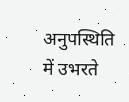अनुपस्थिति में उभरते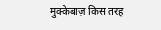मुक्केबाज़ किस तरह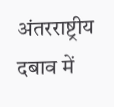अंतरराष्ट्रीय दबाव में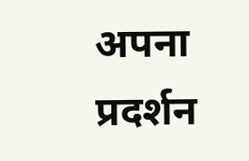अपना प्रदर्शन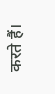करते हैं।